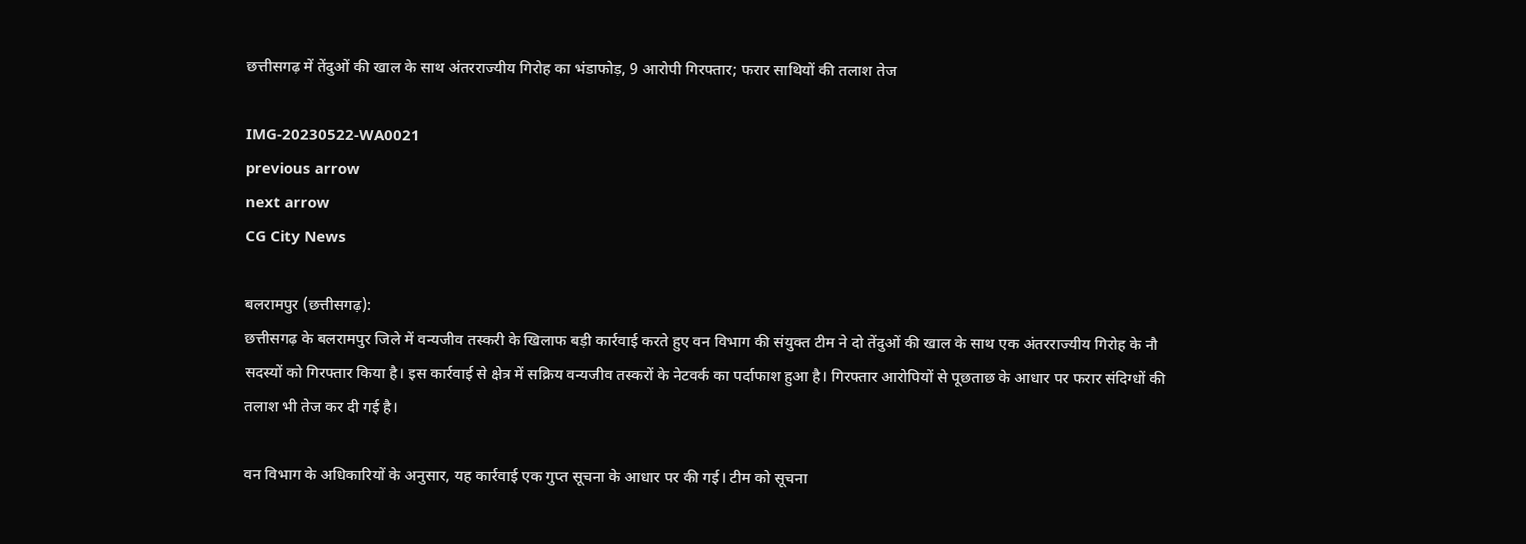छत्तीसगढ़ में तेंदुओं की खाल के साथ अंतरराज्यीय गिरोह का भंडाफोड़, 9 आरोपी गिरफ्तार; फरार साथियों की तलाश तेज

IMG-20230522-WA0021
previous arrow
next arrow
CG City News

बलरामपुर (छत्तीसगढ़):
छत्तीसगढ़ के बलरामपुर जिले में वन्यजीव तस्करी के खिलाफ बड़ी कार्रवाई करते हुए वन विभाग की संयुक्त टीम ने दो तेंदुओं की खाल के साथ एक अंतरराज्यीय गिरोह के नौ सदस्यों को गिरफ्तार किया है। इस कार्रवाई से क्षेत्र में सक्रिय वन्यजीव तस्करों के नेटवर्क का पर्दाफाश हुआ है। गिरफ्तार आरोपियों से पूछताछ के आधार पर फरार संदिग्धों की तलाश भी तेज कर दी गई है।

वन विभाग के अधिकारियों के अनुसार, यह कार्रवाई एक गुप्त सूचना के आधार पर की गई। टीम को सूचना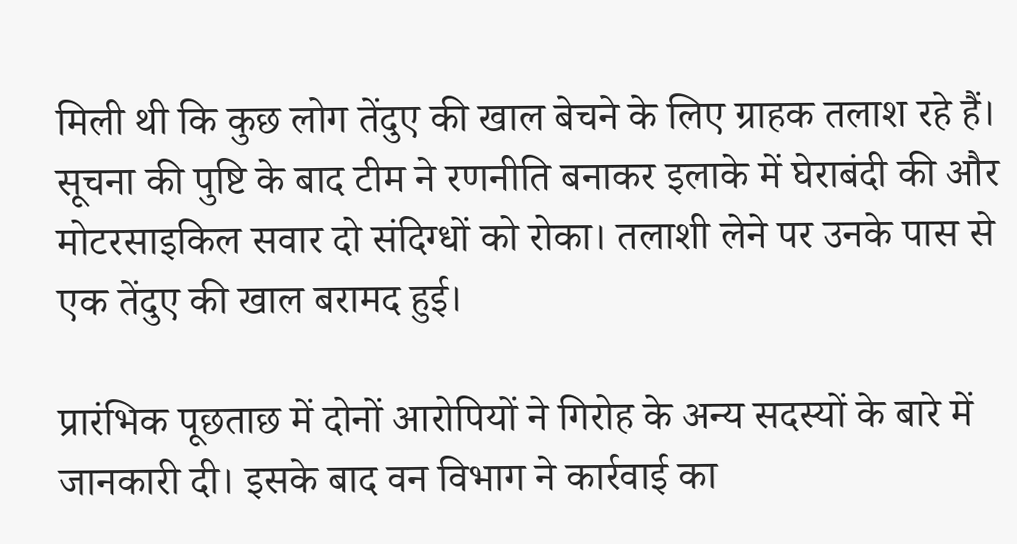मिली थी कि कुछ लोग तेंदुए की खाल बेचने के लिए ग्राहक तलाश रहे हैं। सूचना की पुष्टि के बाद टीम ने रणनीति बनाकर इलाके में घेराबंदी की और मोटरसाइकिल सवार दो संदिग्धों को रोका। तलाशी लेने पर उनके पास से एक तेंदुए की खाल बरामद हुई।

प्रारंभिक पूछताछ में दोनों आरोपियों ने गिरोह के अन्य सदस्यों के बारे में जानकारी दी। इसके बाद वन विभाग ने कार्रवाई का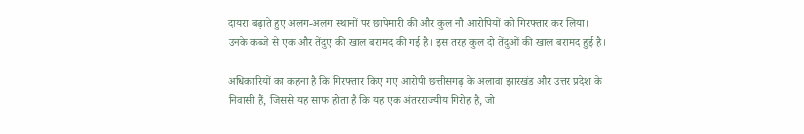दायरा बढ़ाते हुए अलग-अलग स्थानों पर छापेमारी की और कुल नौ आरोपियों को गिरफ्तार कर लिया। उनके कब्जे से एक और तेंदुए की खाल बरामद की गई है। इस तरह कुल दो तेंदुओं की खाल बरामद हुई है।

अधिकारियों का कहना है कि गिरफ्तार किए गए आरोपी छत्तीसगढ़ के अलावा झारखंड और उत्तर प्रदेश के निवासी हैं, जिससे यह साफ होता है कि यह एक अंतरराज्यीय गिरोह है, जो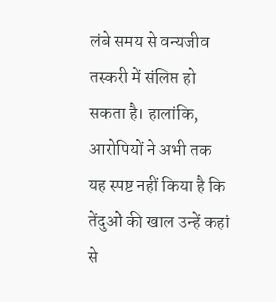लंबे समय से वन्यजीव तस्करी में संलिप्त हो सकता है। हालांकि, आरोपियों ने अभी तक यह स्पष्ट नहीं किया है कि तेंदुओं की खाल उन्हें कहां से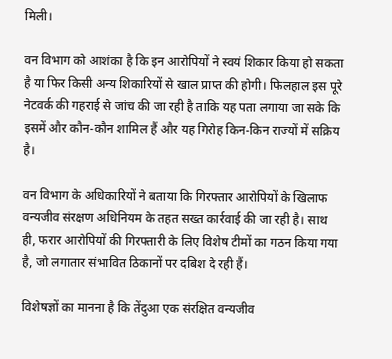मिली।

वन विभाग को आशंका है कि इन आरोपियों ने स्वयं शिकार किया हो सकता है या फिर किसी अन्य शिकारियों से खाल प्राप्त की होगी। फिलहाल इस पूरे नेटवर्क की गहराई से जांच की जा रही है ताकि यह पता लगाया जा सके कि इसमें और कौन-कौन शामिल हैं और यह गिरोह किन-किन राज्यों में सक्रिय है।

वन विभाग के अधिकारियों ने बताया कि गिरफ्तार आरोपियों के खिलाफ वन्यजीव संरक्षण अधिनियम के तहत सख्त कार्रवाई की जा रही है। साथ ही, फरार आरोपियों की गिरफ्तारी के लिए विशेष टीमों का गठन किया गया है, जो लगातार संभावित ठिकानों पर दबिश दे रही हैं।

विशेषज्ञों का मानना है कि तेंदुआ एक संरक्षित वन्यजीव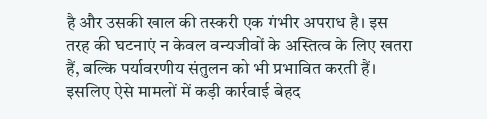है और उसकी खाल की तस्करी एक गंभीर अपराध है। इस तरह की घटनाएं न केवल वन्यजीवों के अस्तित्व के लिए खतरा हैं, बल्कि पर्यावरणीय संतुलन को भी प्रभावित करती हैं। इसलिए ऐसे मामलों में कड़ी कार्रवाई बेहद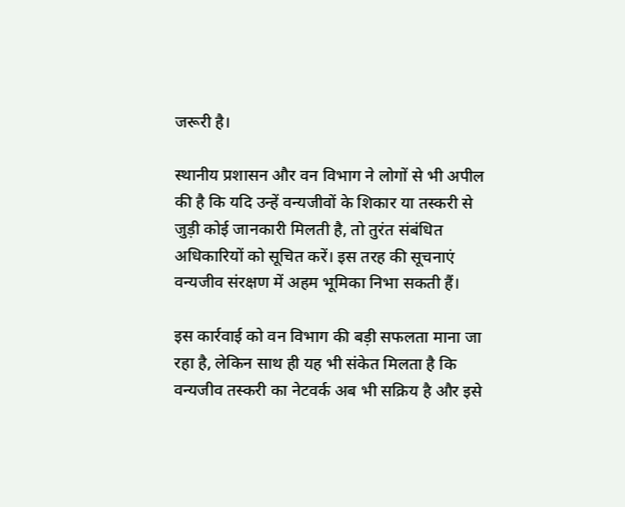जरूरी है।

स्थानीय प्रशासन और वन विभाग ने लोगों से भी अपील की है कि यदि उन्हें वन्यजीवों के शिकार या तस्करी से जुड़ी कोई जानकारी मिलती है, तो तुरंत संबंधित अधिकारियों को सूचित करें। इस तरह की सूचनाएं वन्यजीव संरक्षण में अहम भूमिका निभा सकती हैं।

इस कार्रवाई को वन विभाग की बड़ी सफलता माना जा रहा है, लेकिन साथ ही यह भी संकेत मिलता है कि वन्यजीव तस्करी का नेटवर्क अब भी सक्रिय है और इसे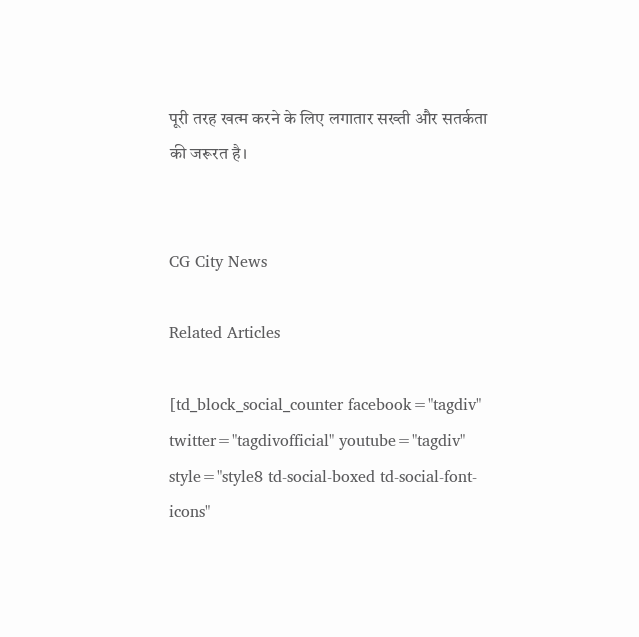पूरी तरह खत्म करने के लिए लगातार सख्ती और सतर्कता की जरूरत है।


CG City News

Related Articles

[td_block_social_counter facebook="tagdiv" twitter="tagdivofficial" youtube="tagdiv" style="style8 td-social-boxed td-social-font-icons"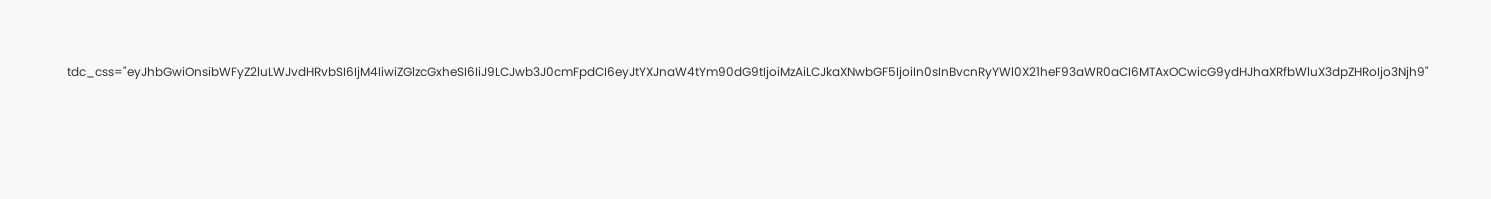tdc_css="eyJhbGwiOnsibWFyZ2luLWJvdHRvbSI6IjM4IiwiZGlzcGxheSI6IiJ9LCJwb3J0cmFpdCI6eyJtYXJnaW4tYm90dG9tIjoiMzAiLCJkaXNwbGF5IjoiIn0sInBvcnRyYWl0X21heF93aWR0aCI6MTAxOCwicG9ydHJhaXRfbWluX3dpZHRoIjo3Njh9"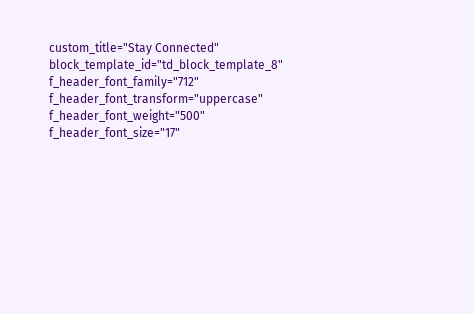custom_title="Stay Connected" block_template_id="td_block_template_8" f_header_font_family="712" f_header_font_transform="uppercase" f_header_font_weight="500" f_header_font_size="17"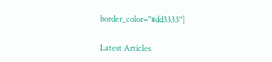border_color="#dd3333"]

Latest Articles